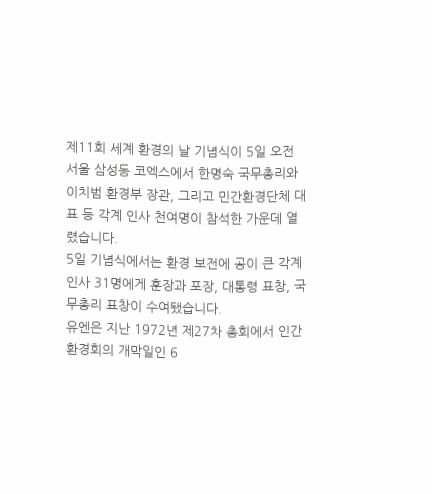제11회 세계 환경의 날 기념식이 5일 오전 서울 삼성동 코엑스에서 한명숙 국무총리와 이치범 환경부 장관, 그리고 민간환경단체 대표 등 각계 인사 천여명이 참석한 가운데 열렸습니다.
5일 기념식에서는 환경 보전에 공이 큰 각계 인사 31명에게 훈장과 포장, 대통령 표창, 국무총리 표창이 수여됐습니다.
유엔은 지난 1972년 제27차 총회에서 인간 환경회의 개막일인 6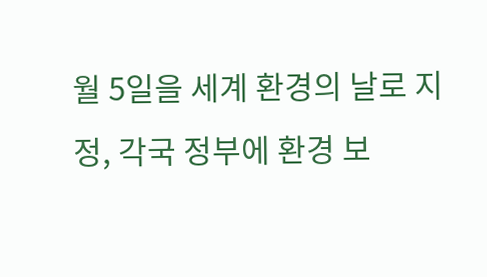월 5일을 세계 환경의 날로 지정, 각국 정부에 환경 보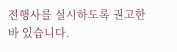전행사를 실시하도록 권고한 바 있습니다.